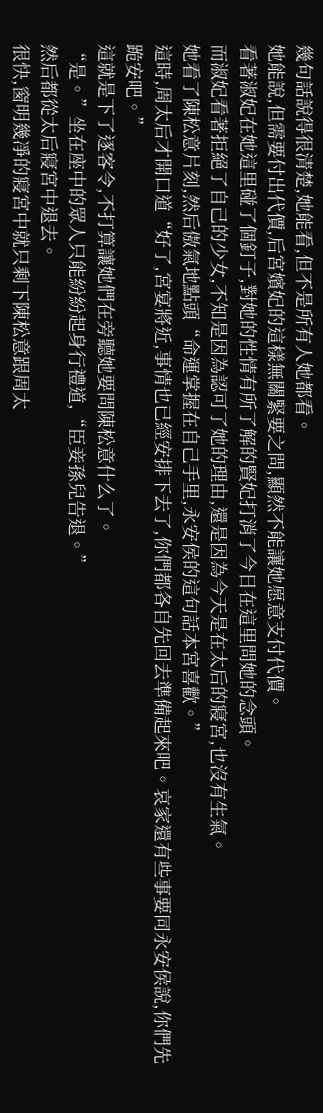幾句話說得很清楚,她能看,但不是所有人她都看。
她能說,但需要付出代價,后宮嬪妃的這樣無關緊要之問,顯然不能讓她愿意支付代價。
看著淑妃在她這里碰了個釘子,對她的性情有所了解的賢妃打消了今日在這里問她的念頭。
而淑妃看著拒絕了自己的少女,不知是因為認可了她的理由,還是因為今天是在太后的寢宮,也沒有生氣。
她看了陳松意片刻,然后傲氣地點頭“命運掌握在自己手里,永安侯的這句話本宮喜歡。”
這時,周太后才開口道“好了,宮宴將近,事情也已經安排下去了,你們都各自先回去準備起來吧。哀家還有些事要同永安侯說,你們先跪安吧。”
這就是下了逐客令,不打算讓她們在旁聽她要問陳松意什么了。
“是。”坐在座中的眾人只能紛紛起身行禮道,“臣妾孫兒告退。”
然后都從太后寢宮中退去。
很快,窗明幾凈的寢宮中就只剩下陳松意跟周太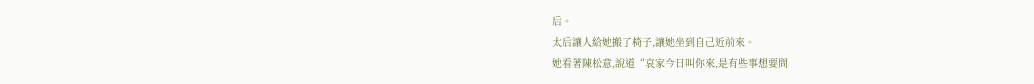后。
太后讓人給她搬了椅子,讓她坐到自己近前來。
她看著陳松意,說道“哀家今日叫你來,是有些事想要問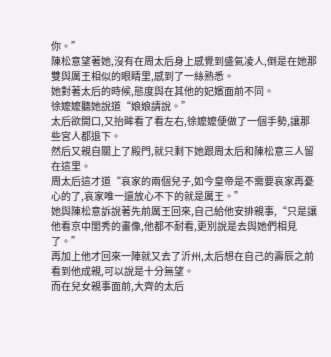你。”
陳松意望著她,沒有在周太后身上感覺到盛氣凌人,倒是在她那雙與厲王相似的眼睛里,感到了一絲熟悉。
她對著太后的時候,態度與在其他的妃嬪面前不同。
徐嬤嬤聽她說道“娘娘請說。”
太后欲開口,又抬眸看了看左右,徐嬤嬤便做了一個手勢,讓那些宮人都退下。
然后又親自關上了殿門,就只剩下她跟周太后和陳松意三人留在這里。
周太后這才道“哀家的兩個兒子,如今皇帝是不需要哀家再憂心的了,哀家唯一還放心不下的就是厲王。”
她與陳松意訴說著先前厲王回來,自己給他安排親事,“只是讓他看京中閨秀的畫像,他都不耐看,更別說是去與她們相見了。”
再加上他才回來一陣就又去了沂州,太后想在自己的壽辰之前看到他成親,可以說是十分無望。
而在兒女親事面前,大齊的太后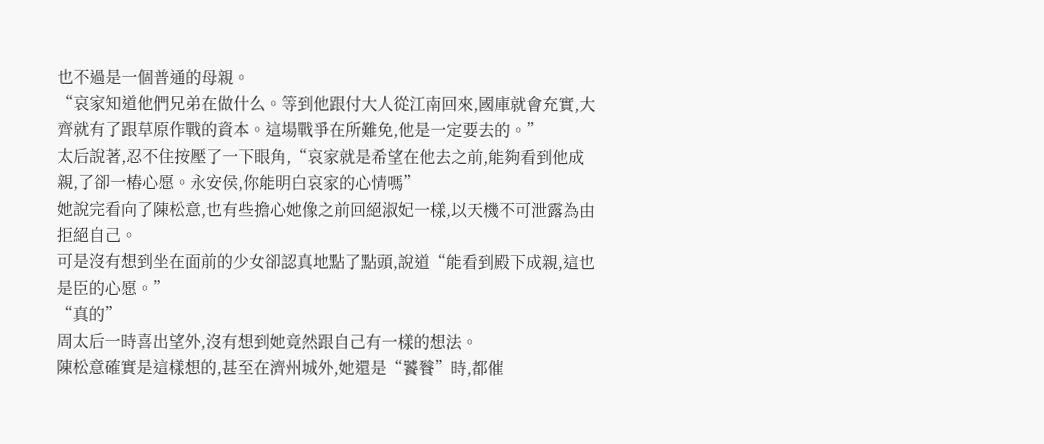也不過是一個普通的母親。
“哀家知道他們兄弟在做什么。等到他跟付大人從江南回來,國庫就會充實,大齊就有了跟草原作戰的資本。這場戰爭在所難免,他是一定要去的。”
太后說著,忍不住按壓了一下眼角,“哀家就是希望在他去之前,能夠看到他成親,了卻一樁心愿。永安侯,你能明白哀家的心情嗎”
她說完看向了陳松意,也有些擔心她像之前回絕淑妃一樣,以天機不可泄露為由拒絕自己。
可是沒有想到坐在面前的少女卻認真地點了點頭,說道“能看到殿下成親,這也是臣的心愿。”
“真的”
周太后一時喜出望外,沒有想到她竟然跟自己有一樣的想法。
陳松意確實是這樣想的,甚至在濟州城外,她還是“饕餮”時,都催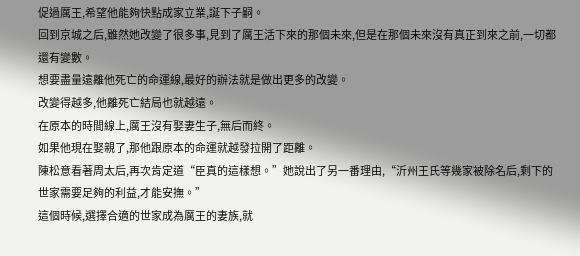促過厲王,希望他能夠快點成家立業,誕下子嗣。
回到京城之后,雖然她改變了很多事,見到了厲王活下來的那個未來,但是在那個未來沒有真正到來之前,一切都還有變數。
想要盡量遠離他死亡的命運線,最好的辦法就是做出更多的改變。
改變得越多,他離死亡結局也就越遠。
在原本的時間線上,厲王沒有娶妻生子,無后而終。
如果他現在娶親了,那他跟原本的命運就越發拉開了距離。
陳松意看著周太后,再次肯定道“臣真的這樣想。”她說出了另一番理由,“沂州王氏等幾家被除名后,剩下的世家需要足夠的利益,才能安撫。”
這個時候,選擇合適的世家成為厲王的妻族,就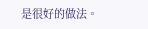是很好的做法。